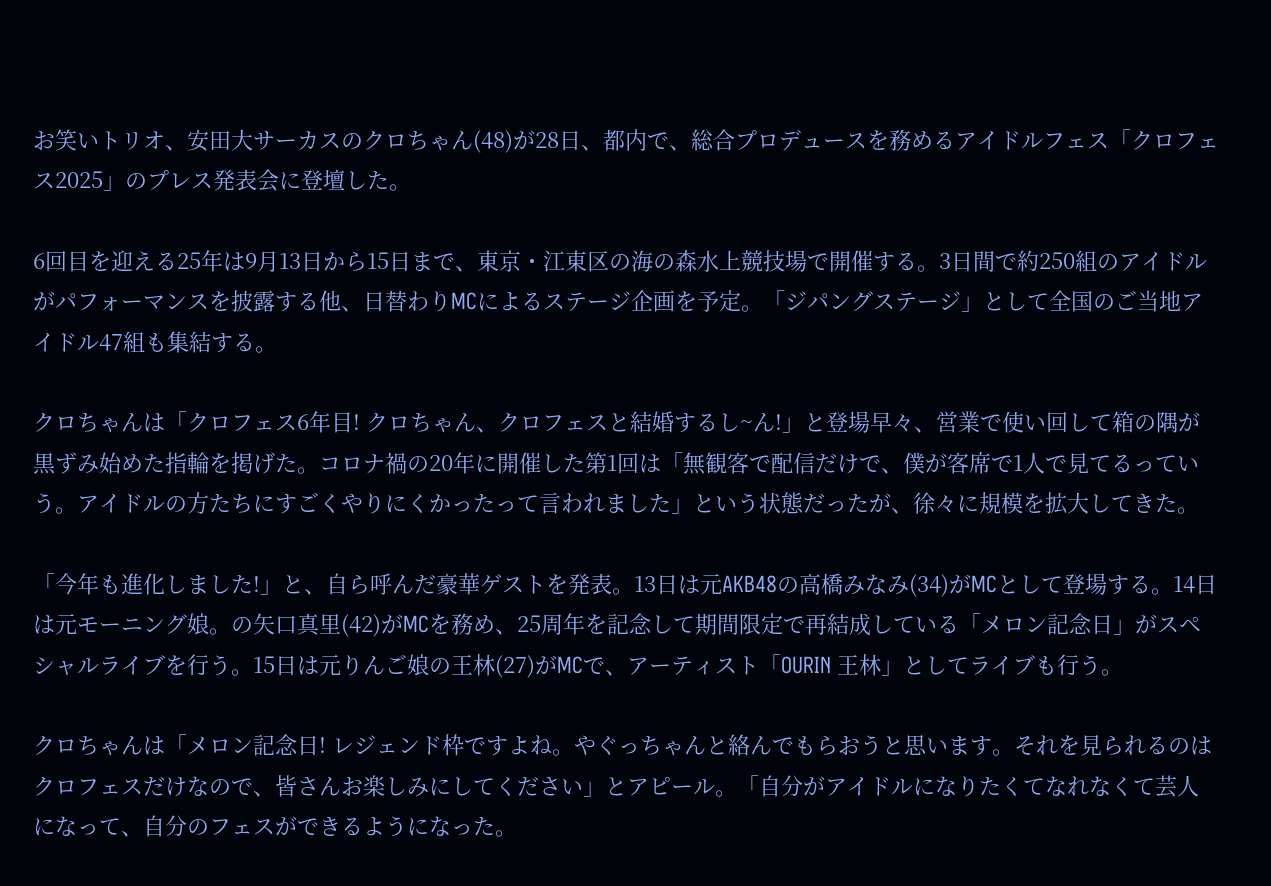お笑いトリオ、安田大サーカスのクロちゃん(48)が28日、都内で、総合プロデュースを務めるアイドルフェス「クロフェス2025」のプレス発表会に登壇した。

6回目を迎える25年は9月13日から15日まで、東京・江東区の海の森水上競技場で開催する。3日間で約250組のアイドルがパフォーマンスを披露する他、日替わりMCによるステージ企画を予定。「ジパングステージ」として全国のご当地アイドル47組も集結する。

クロちゃんは「クロフェス6年目! クロちゃん、クロフェスと結婚するし~ん!」と登場早々、営業で使い回して箱の隅が黒ずみ始めた指輪を掲げた。コロナ禍の20年に開催した第1回は「無観客で配信だけで、僕が客席で1人で見てるっていう。アイドルの方たちにすごくやりにくかったって言われました」という状態だったが、徐々に規模を拡大してきた。

「今年も進化しました!」と、自ら呼んだ豪華ゲストを発表。13日は元AKB48の高橋みなみ(34)がMCとして登場する。14日は元モーニング娘。の矢口真里(42)がMCを務め、25周年を記念して期間限定で再結成している「メロン記念日」がスペシャルライブを行う。15日は元りんご娘の王林(27)がMCで、アーティスト「OURIN 王林」としてライブも行う。

クロちゃんは「メロン記念日! レジェンド枠ですよね。やぐっちゃんと絡んでもらおうと思います。それを見られるのはクロフェスだけなので、皆さんお楽しみにしてください」とアピール。「自分がアイドルになりたくてなれなくて芸人になって、自分のフェスができるようになった。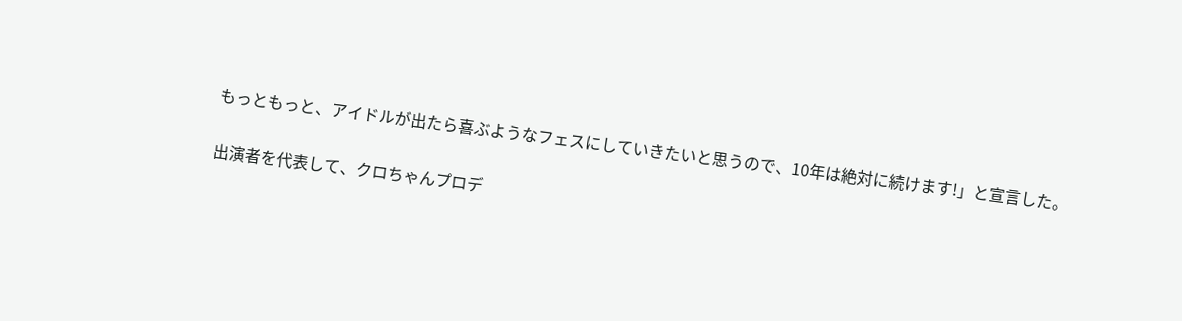もっともっと、アイドルが出たら喜ぶようなフェスにしていきたいと思うので、10年は絶対に続けます!」と宣言した。

出演者を代表して、クロちゃんプロデ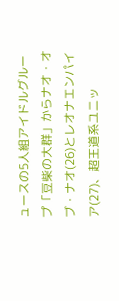ュースの5人組アイドルグループ「豆柴の大群」からナオ・オブ・ナオ(26)とレオナエンパイア(27)、超王道系ユニッ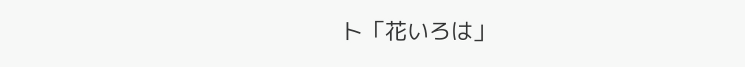ト「花いろは」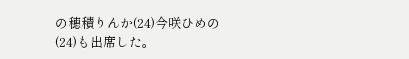の穂積りんか(24)今咲ひめの(24)も出席した。